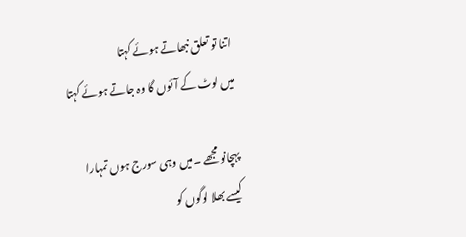اتنا تو تعلق نبھاتے ہوئے کہتا
میں لوٹ کے آئوں گا وہ جاتے ہوئے کہتا

پہچانو مجھے ۔میں وہی سورج ہوں تمہارا
کیسے بھلا لوگوں کو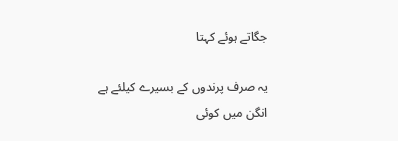جگاتے ہوئے کہتا

یہ صرف پرندوں کے بسیرے کیلئے ہے
انگن میں کوئی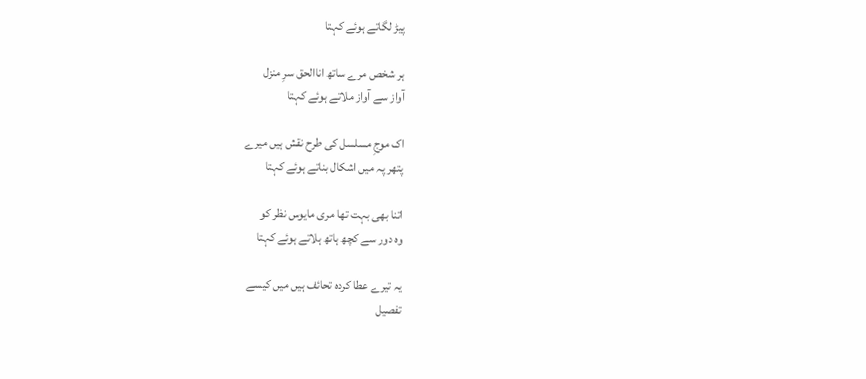پیڑ لگاتے ہوئے کہتا

ہر شخص مرے ساتھ اناالحق سرِ منزل
آواز سے آواز ملاتے ہوئے کہتا

اک موجِ مسلسل کی طرح نقش ہیں میرے
پتھر پہ میں اشکال بناتے ہوئے کہتا

اتنا بھی بہت تھا مری مایوس نظر کو
وہ دور سے کچھ ہاتھ ہلاتے ہوئے کہتا

یہ تیرے عطا کردہ تحائف ہیں میں کیسے
تفصیل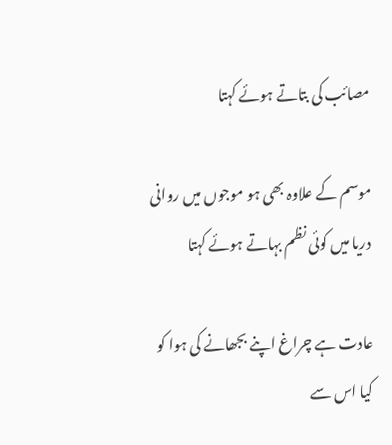مصائب کی بتاتے ہوئے کہتا

موسم کے علاوہ بھی ہو موجوں میں روانی
دریا میں کوئی نظم بہاتے ہوئے کہتا

عادت ہے چراغ اپنے بجھانے کی ہوا کو
کیا اس سے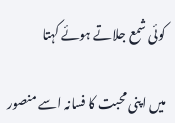کوئی شمع جلاتے ہوئے کہتا

میں اپنی محبت کا فسانہ اسے منصور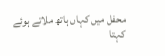محفل میں کہاں ہاتھ ملاتے ہوئے کہتا